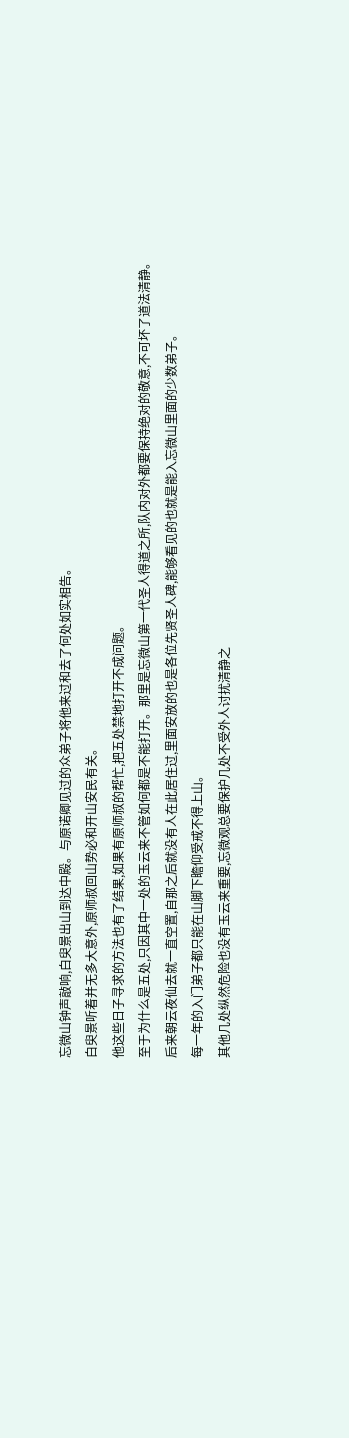忘微山钟声敲响,白臾景出山到达中殿。与原诺卿见过的众弟子将他来过和去了何处如实相告。
白臾景听着并无多大意外,原师叔回山势必和开山安民有关。
他这些日子寻求的方法也有了结果,如果有原师叔的帮忙,把五处禁地打开不成问题。
至于为什么是五处,只因其中一处的玉云来不管如何都是不能打开。那里是忘微山第一代圣人得道之所,队内对外都要保持绝对的敬意,不可坏了道法清静。
后来朝云夜仙去就一直空置,自那之后就没有人在此居住过,里面安放的也是各位先贤圣人碑,能够看见的也就是能入忘微山里面的少数弟子。
每一年的入门弟子都只能在山脚下瞻仰受戒不得上山。
其他几处纵然危险也没有玉云来重要,忘微观总要保护几处不受外人讨扰清静之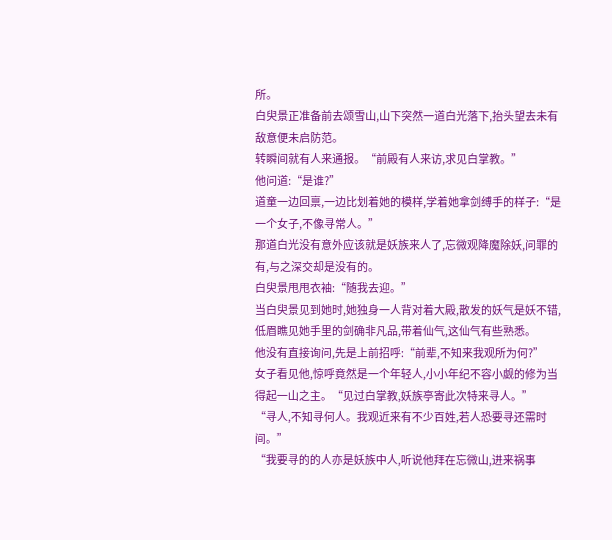所。
白臾景正准备前去颂雪山,山下突然一道白光落下,抬头望去未有敌意便未启防范。
转瞬间就有人来通报。“前殿有人来访,求见白掌教。”
他问道:“是谁?”
道童一边回禀,一边比划着她的模样,学着她拿剑缚手的样子:“是一个女子,不像寻常人。”
那道白光没有意外应该就是妖族来人了,忘微观降魔除妖,问罪的有,与之深交却是没有的。
白臾景甩甩衣袖:“随我去迎。”
当白臾景见到她时,她独身一人背对着大殿,散发的妖气是妖不错,低眉瞧见她手里的剑确非凡品,带着仙气,这仙气有些熟悉。
他没有直接询问,先是上前招呼:“前辈,不知来我观所为何?”
女子看见他,惊呼竟然是一个年轻人,小小年纪不容小觑的修为当得起一山之主。“见过白掌教,妖族亭寄此次特来寻人。”
“寻人,不知寻何人。我观近来有不少百姓,若人恐要寻还需时间。”
“我要寻的的人亦是妖族中人,听说他拜在忘微山,进来祸事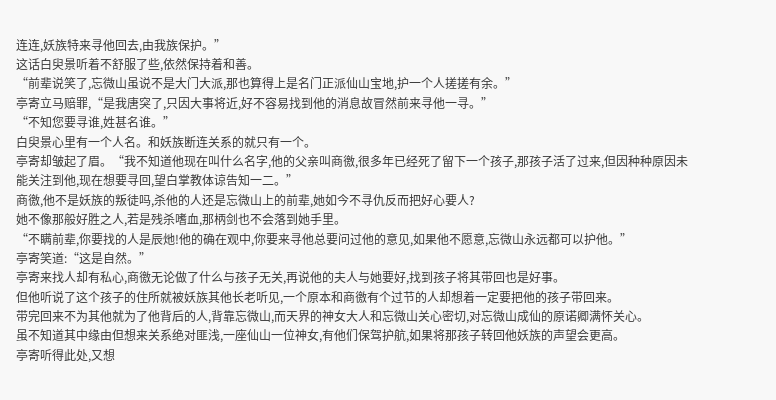连连,妖族特来寻他回去,由我族保护。”
这话白臾景听着不舒服了些,依然保持着和善。
“前辈说笑了,忘微山虽说不是大门大派,那也算得上是名门正派仙山宝地,护一个人搓搓有余。”
亭寄立马赔罪,“是我唐突了,只因大事将近,好不容易找到他的消息故冒然前来寻他一寻。”
“不知您要寻谁,姓甚名谁。”
白臾景心里有一个人名。和妖族断连关系的就只有一个。
亭寄却皱起了眉。“我不知道他现在叫什么名字,他的父亲叫商徼,很多年已经死了留下一个孩子,那孩子活了过来,但因种种原因未能关注到他,现在想要寻回,望白掌教体谅告知一二。”
商徼,他不是妖族的叛徒吗,杀他的人还是忘微山上的前辈,她如今不寻仇反而把好心要人?
她不像那般好胜之人,若是残杀嗜血,那柄剑也不会落到她手里。
“不瞒前辈,你要找的人是辰灺!他的确在观中,你要来寻他总要问过他的意见,如果他不愿意,忘微山永远都可以护他。”
亭寄笑道:“这是自然。”
亭寄来找人却有私心,商徼无论做了什么与孩子无关,再说他的夫人与她要好,找到孩子将其带回也是好事。
但他听说了这个孩子的住所就被妖族其他长老听见,一个原本和商徼有个过节的人却想着一定要把他的孩子带回来。
带完回来不为其他就为了他背后的人,背靠忘微山,而天界的神女大人和忘微山关心密切,对忘微山成仙的原诺卿满怀关心。
虽不知道其中缘由但想来关系绝对匪浅,一座仙山一位神女,有他们保驾护航,如果将那孩子转回他妖族的声望会更高。
亭寄听得此处,又想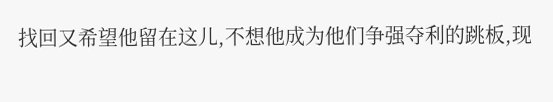找回又希望他留在这儿,不想他成为他们争强夺利的跳板,现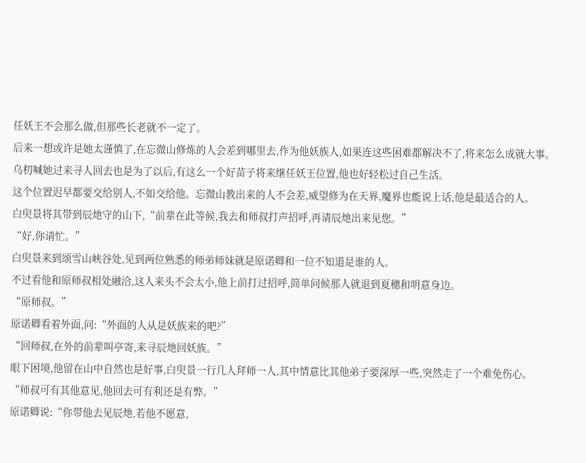任妖王不会那么做,但那些长老就不一定了。
后来一想或许是她太谨慎了,在忘微山修炼的人会差到哪里去,作为他妖族人,如果连这些困难都解决不了,将来怎么成就大事。
乌朷喊她过来寻人回去也是为了以后,有这么一个好苗子将来继任妖王位置,他也好轻松过自己生活。
这个位置迟早都要交给别人,不如交给他。忘微山教出来的人不会差,威望修为在天界,魔界也能说上话,他是最适合的人。
白臾景将其带到辰灺守的山下,“前辈在此等候,我去和师叔打声招呼,再请辰灺出来见您。”
“好,你请忙。”
白臾景来到颂雪山峡谷处,见到两位熟悉的师弟师妹就是原诺卿和一位不知道是谁的人。
不过看他和原师叔相处融洽,这人来头不会太小,他上前打过招呼,简单问候那人就退到夏穗和明意身边。
“原师叔。”
原诺卿看着外面,问:“外面的人从是妖族来的吧?”
“回师叔,在外的前辈叫亭寄,来寻辰灺回妖族。”
眼下困境,他留在山中自然也是好事,白臾景一行几人拜师一人,其中情意比其他弟子要深厚一些,突然走了一个难免伤心。
“师叔可有其他意见,他回去可有利还是有弊。”
原诺卿说:“你带他去见辰灺,若他不愿意,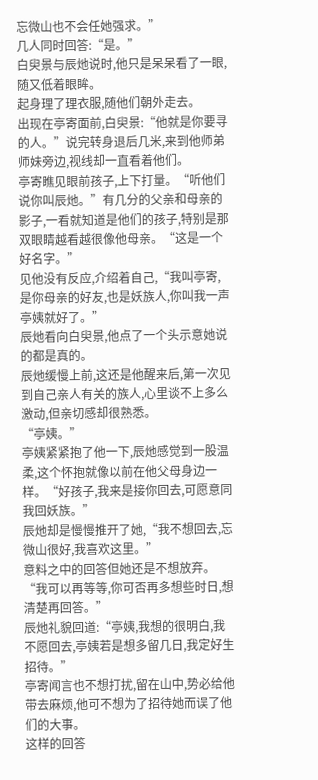忘微山也不会任她强求。”
几人同时回答:“是。”
白臾景与辰灺说时,他只是呆呆看了一眼,随又低着眼眸。
起身理了理衣服,随他们朝外走去。
出现在亭寄面前,白臾景:“他就是你要寻的人。”说完转身退后几米,来到他师弟师妹旁边,视线却一直看着他们。
亭寄瞧见眼前孩子,上下打量。“听他们说你叫辰灺。”有几分的父亲和母亲的影子,一看就知道是他们的孩子,特别是那双眼睛越看越很像他母亲。“这是一个好名字。”
见他没有反应,介绍着自己,“我叫亭寄,是你母亲的好友,也是妖族人,你叫我一声亭姨就好了。”
辰灺看向白臾景,他点了一个头示意她说的都是真的。
辰灺缓慢上前,这还是他醒来后,第一次见到自己亲人有关的族人,心里谈不上多么激动,但亲切感却很熟悉。
“亭姨。”
亭姨紧紧抱了他一下,辰灺感觉到一股温柔,这个怀抱就像以前在他父母身边一样。“好孩子,我来是接你回去,可愿意同我回妖族。”
辰灺却是慢慢推开了她,“我不想回去,忘微山很好,我喜欢这里。”
意料之中的回答但她还是不想放弃。“我可以再等等,你可否再多想些时日,想清楚再回答。”
辰灺礼貌回道:“亭姨,我想的很明白,我不愿回去,亭姨若是想多留几日,我定好生招待。”
亭寄闻言也不想打扰,留在山中,势必给他带去麻烦,他可不想为了招待她而误了他们的大事。
这样的回答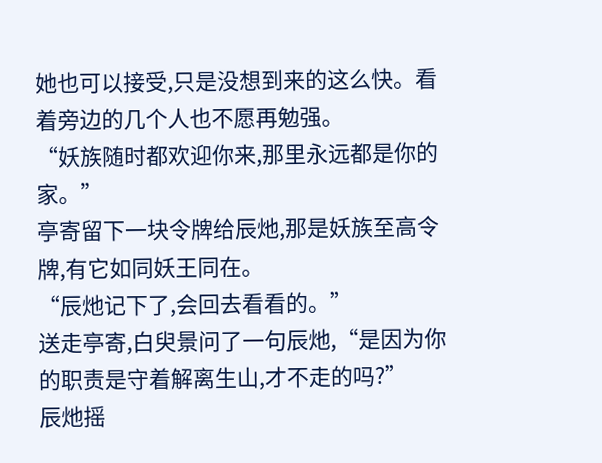她也可以接受,只是没想到来的这么快。看着旁边的几个人也不愿再勉强。
“妖族随时都欢迎你来,那里永远都是你的家。”
亭寄留下一块令牌给辰灺,那是妖族至高令牌,有它如同妖王同在。
“辰灺记下了,会回去看看的。”
送走亭寄,白臾景问了一句辰灺,“是因为你的职责是守着解离生山,才不走的吗?”
辰灺摇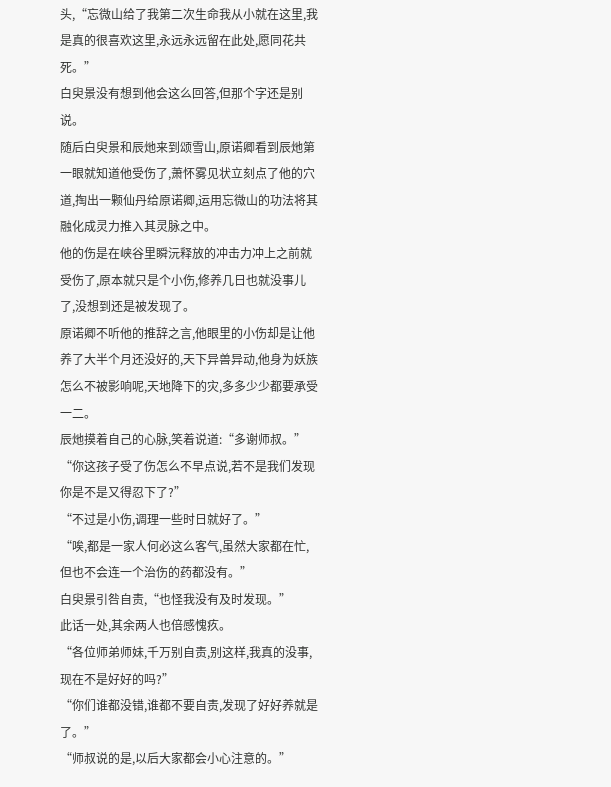头,“忘微山给了我第二次生命我从小就在这里,我是真的很喜欢这里,永远永远留在此处,愿同花共死。”
白臾景没有想到他会这么回答,但那个字还是别说。
随后白臾景和辰灺来到颂雪山,原诺卿看到辰灺第一眼就知道他受伤了,萧怀雾见状立刻点了他的穴道,掏出一颗仙丹给原诺卿,运用忘微山的功法将其融化成灵力推入其灵脉之中。
他的伤是在峡谷里瞬沅释放的冲击力冲上之前就受伤了,原本就只是个小伤,修养几日也就没事儿了,没想到还是被发现了。
原诺卿不听他的推辞之言,他眼里的小伤却是让他养了大半个月还没好的,天下异兽异动,他身为妖族怎么不被影响呢,天地降下的灾,多多少少都要承受一二。
辰灺摸着自己的心脉,笑着说道:“多谢师叔。”
“你这孩子受了伤怎么不早点说,若不是我们发现你是不是又得忍下了?”
“不过是小伤,调理一些时日就好了。”
“唉,都是一家人何必这么客气,虽然大家都在忙,但也不会连一个治伤的药都没有。”
白臾景引咎自责,“也怪我没有及时发现。”
此话一处,其余两人也倍感愧疚。
“各位师弟师妹,千万别自责,别这样,我真的没事,现在不是好好的吗?”
“你们谁都没错,谁都不要自责,发现了好好养就是了。”
“师叔说的是,以后大家都会小心注意的。”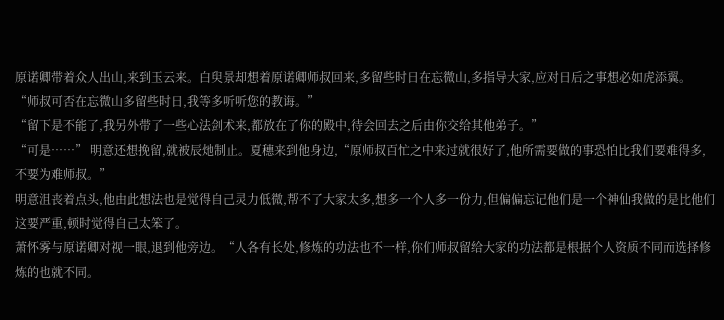原诺卿带着众人出山,来到玉云来。白臾景却想着原诺卿师叔回来,多留些时日在忘微山,多指导大家,应对日后之事想必如虎添翼。
“师叔可否在忘微山多留些时日,我等多听听您的教诲。”
“留下是不能了,我另外带了一些心法剑术来,都放在了你的殿中,待会回去之后由你交给其他弟子。”
“可是……” 明意还想挽留,就被辰灺制止。夏穗来到他身边,“原师叔百忙之中来过就很好了,他所需要做的事恐怕比我们要难得多,不要为难师叔。”
明意沮丧着点头,他由此想法也是觉得自己灵力低微,帮不了大家太多,想多一个人多一份力,但偏偏忘记他们是一个神仙我做的是比他们这要严重,顿时觉得自己太笨了。
萧怀雾与原诺卿对视一眼,退到他旁边。“人各有长处,修炼的功法也不一样,你们师叔留给大家的功法都是根据个人资质不同而选择修炼的也就不同。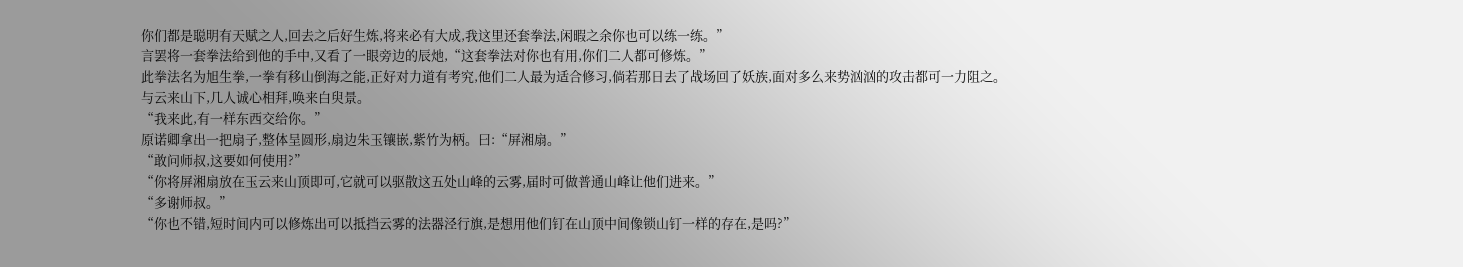你们都是聪明有天赋之人,回去之后好生炼,将来必有大成,我这里还套拳法,闲暇之余你也可以练一练。”
言罢将一套拳法给到他的手中,又看了一眼旁边的辰灺,“这套拳法对你也有用,你们二人都可修炼。”
此拳法名为旭生拳,一拳有移山倒海之能,正好对力道有考究,他们二人最为适合修习,倘若那日去了战场回了妖族,面对多么来势汹汹的攻击都可一力阻之。
与云来山下,几人诚心相拜,唤来白臾景。
“我来此,有一样东西交给你。”
原诺卿拿出一把扇子,整体呈圆形,扇边朱玉镶嵌,紫竹为柄。曰:“屏湘扇。”
“敢问师叔,这要如何使用?”
“你将屏湘扇放在玉云来山顶即可,它就可以驱散这五处山峰的云雾,届时可做普通山峰让他们进来。”
“多谢师叔。”
“你也不错,短时间内可以修炼出可以抵挡云雾的法器泾行旗,是想用他们钉在山顶中间像锁山钉一样的存在,是吗?”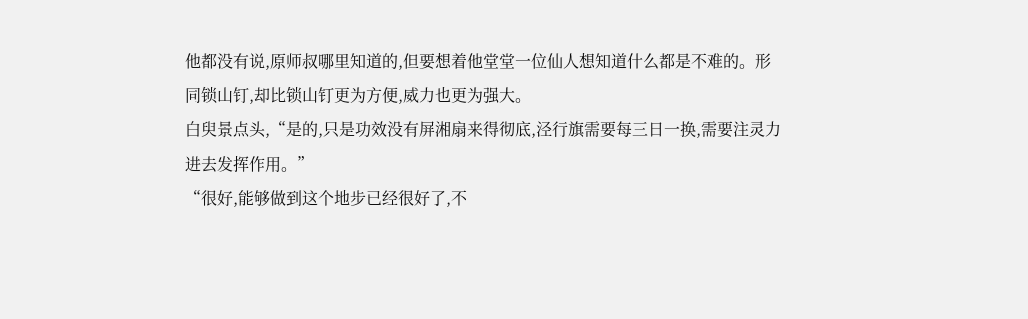他都没有说,原师叔哪里知道的,但要想着他堂堂一位仙人想知道什么都是不难的。形同锁山钉,却比锁山钉更为方便,威力也更为强大。
白臾景点头,“是的,只是功效没有屏湘扇来得彻底,泾行旗需要每三日一换,需要注灵力进去发挥作用。”
“很好,能够做到这个地步已经很好了,不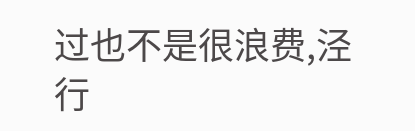过也不是很浪费,泾行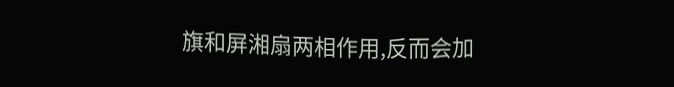旗和屏湘扇两相作用,反而会加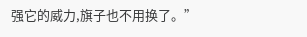强它的威力,旗子也不用换了。”